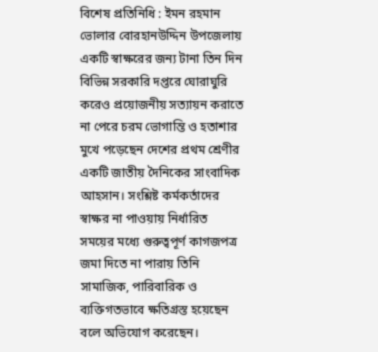বিশেষ প্রতিনিধি : ইমন রহমান
ভোলার বোরহানউদ্দিন উপজেলায় একটি স্বাক্ষরের জন্য টানা তিন দিন বিভিন্ন সরকারি দপ্তরে ঘোরাঘুরি করেও প্রয়োজনীয় সত্যায়ন করাতে না পেরে চরম ভোগান্তি ও হতাশার মুখে পড়েছেন দেশের প্রথম শ্রেণীর একটি জাতীয় দৈনিকের সাংবাদিক আহসান। সংশ্লিষ্ট কর্মকর্তাদের স্বাক্ষর না পাওয়ায় নির্ধারিত সময়ের মধ্যে গুরুত্বপূর্ণ কাগজপত্র জমা দিতে না পারায় তিনি সামাজিক, পারিবারিক ও ব্যক্তিগতভাবে ক্ষতিগ্রস্ত হয়েছেন বলে অভিযোগ করেছেন।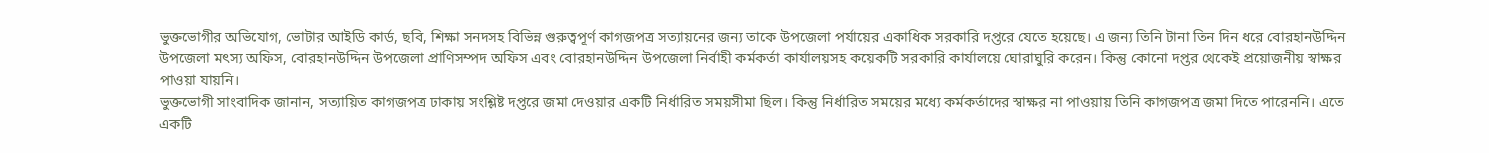ভুক্তভোগীর অভিযোগ, ভোটার আইডি কার্ড, ছবি, শিক্ষা সনদসহ বিভিন্ন গুরুত্বপূর্ণ কাগজপত্র সত্যায়নের জন্য তাকে উপজেলা পর্যায়ের একাধিক সরকারি দপ্তরে যেতে হয়েছে। এ জন্য তিনি টানা তিন দিন ধরে বোরহানউদ্দিন উপজেলা মৎস্য অফিস, বোরহানউদ্দিন উপজেলা প্রাণিসম্পদ অফিস এবং বোরহানউদ্দিন উপজেলা নির্বাহী কর্মকর্তা কার্যালয়সহ কয়েকটি সরকারি কার্যালয়ে ঘোরাঘুরি করেন। কিন্তু কোনো দপ্তর থেকেই প্রয়োজনীয় স্বাক্ষর পাওয়া যায়নি।
ভুক্তভোগী সাংবাদিক জানান, সত্যায়িত কাগজপত্র ঢাকায় সংশ্লিষ্ট দপ্তরে জমা দেওয়ার একটি নির্ধারিত সময়সীমা ছিল। কিন্তু নির্ধারিত সময়ের মধ্যে কর্মকর্তাদের স্বাক্ষর না পাওয়ায় তিনি কাগজপত্র জমা দিতে পারেননি। এতে একটি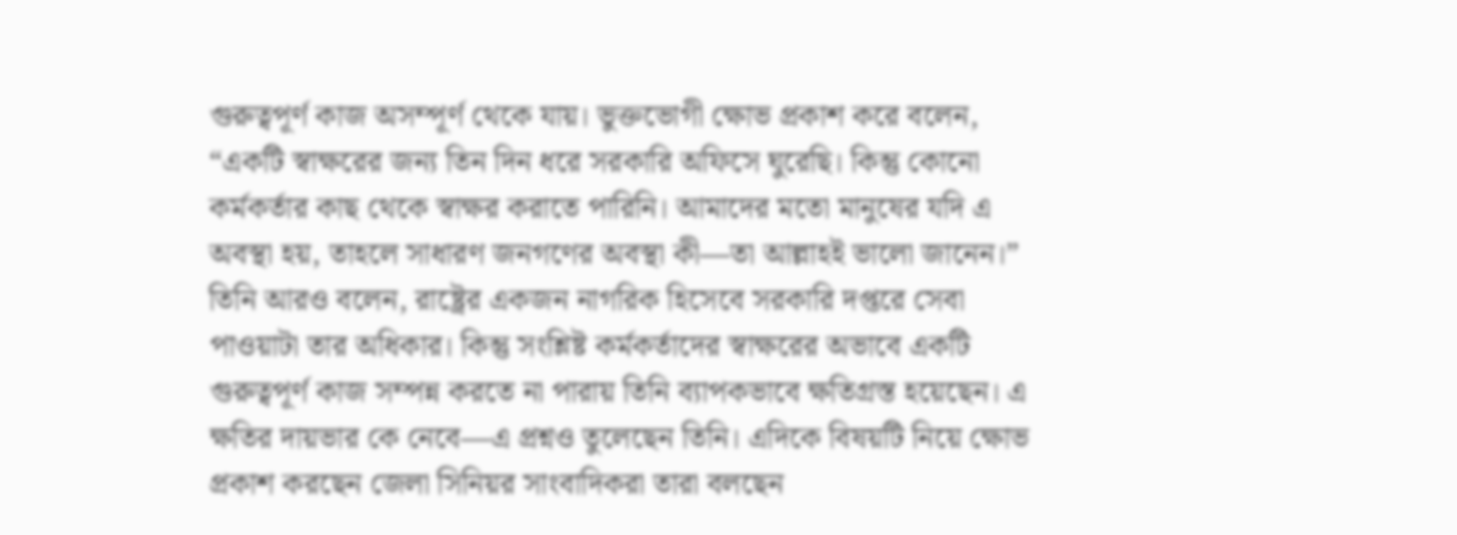গুরুত্বপূর্ণ কাজ অসম্পূর্ণ থেকে যায়। ভুক্তভোগী ক্ষোভ প্রকাশ করে বলেন, “একটি স্বাক্ষরের জন্য তিন দিন ধরে সরকারি অফিসে ঘুরেছি। কিন্তু কোনো কর্মকর্তার কাছ থেকে স্বাক্ষর করাতে পারিনি। আমাদের মতো মানুষের যদি এ অবস্থা হয়, তাহলে সাধারণ জনগণের অবস্থা কী—তা আল্লাহই ভালো জানেন।” তিনি আরও বলেন, রাষ্ট্রের একজন নাগরিক হিসেবে সরকারি দপ্তরে সেবা পাওয়াটা তার অধিকার। কিন্তু সংশ্লিষ্ট কর্মকর্তাদের স্বাক্ষরের অভাবে একটি গুরুত্বপূর্ণ কাজ সম্পন্ন করতে না পারায় তিনি ব্যাপকভাবে ক্ষতিগ্রস্ত হয়েছেন। এ ক্ষতির দায়ভার কে নেবে—এ প্রশ্নও তুলেছেন তিনি। এদিকে বিষয়টি নিয়ে ক্ষোভ প্রকাশ করছেন জেলা সিনিয়র সাংবাদিকরা তারা বলছেন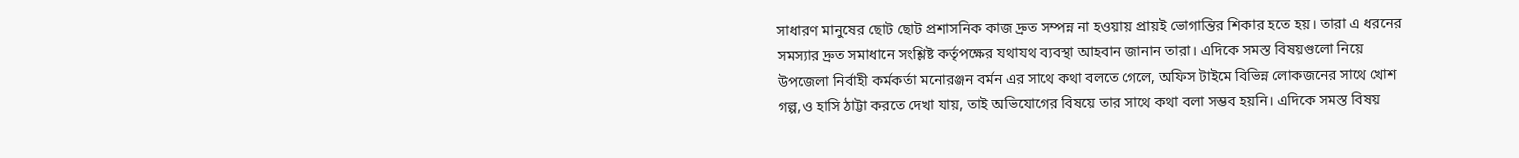সাধারণ মানুষের ছোট ছোট প্রশাসনিক কাজ দ্রুত সম্পন্ন না হওয়ায় প্রায়ই ভোগান্তির শিকার হতে হয়। তারা এ ধরনের সমস্যার দ্রুত সমাধানে সংশ্লিষ্ট কর্তৃপক্ষের যথাযথ ব্যবস্থা আহবান জানান তারা। এদিকে সমস্ত বিষয়গুলো নিয়ে উপজেলা নির্বাহী কর্মকর্তা মনোরঞ্জন বর্মন এর সাথে কথা বলতে গেলে, অফিস টাইমে বিভিন্ন লোকজনের সাথে খোশ গল্প,ও হাসি ঠাট্টা করতে দেখা যায়, তাই অভিযোগের বিষয়ে তার সাথে কথা বলা সম্ভব হয়নি। এদিকে সমস্ত বিষয়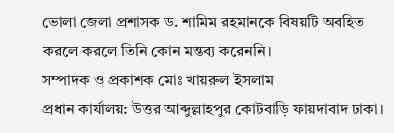ভোলা জেলা প্রশাসক ড. শামিম রহমানকে বিষয়টি অবহিত করলে করলে তিনি কোন মন্তব্য করেননি।
সম্পাদক ও প্রকাশক মোঃ খায়রুল ইসলাম
প্রধান কার্যালয়: উত্তর আব্দুল্লাহপুর কোটবাড়ি ফায়দাবাদ ঢাকা।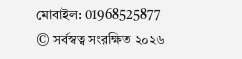মোবাইল: 01968525877
© সর্বস্বত্ব সংরক্ষিত ২০২৬